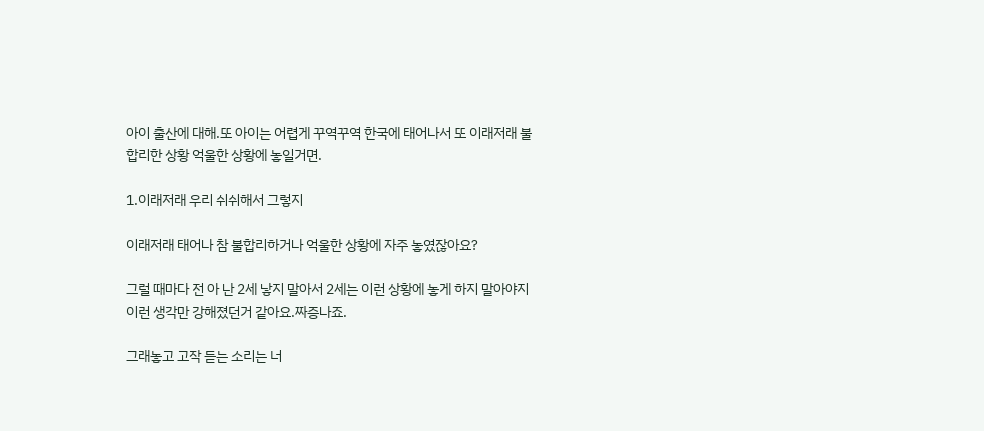아이 출산에 대해.또 아이는 어렵게 꾸역꾸역 한국에 태어나서 또 이래저래 불합리한 상황 억울한 상황에 놓일거면.

1.이래저래 우리 쉬쉬해서 그렇지

이래저래 태어나 참 불합리하거나 억울한 상황에 자주 놓였잖아요?

그럴 때마다 전 아 난 2세 낳지 말아서 2세는 이런 상황에 놓게 하지 말아야지 이런 생각만 강해졌던거 같아요.짜증나죠.

그래놓고 고작 듣는 소리는 너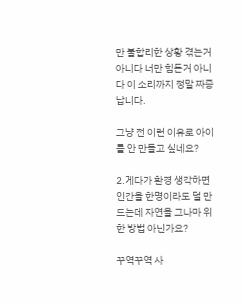만 불합리한 상황 겪는거 아니다 너만 힘든거 아니다 이 소리까지 정말 짜증납니다.

그냥 전 이런 이유로 아이를 안 만들고 싶네요?

2.게다가 환경 생각하면 인간을 한명이라도 덜 만드는데 자연을 그나마 위한 방법 아닌가요?

꾸역꾸역 사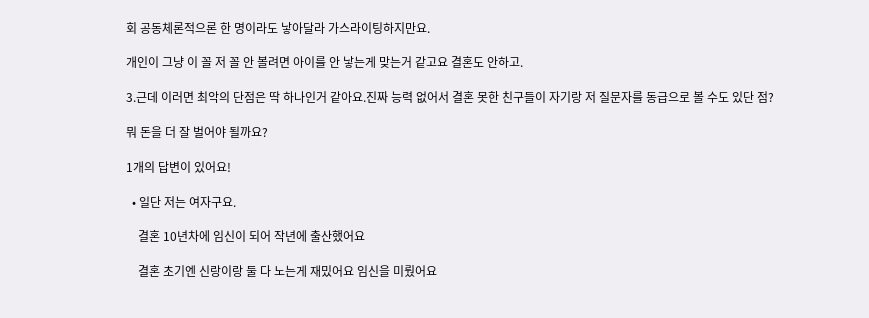회 공동체론적으론 한 명이라도 낳아달라 가스라이팅하지만요.

개인이 그냥 이 꼴 저 꼴 안 볼려면 아이를 안 낳는게 맞는거 같고요 결혼도 안하고.

3.근데 이러면 최악의 단점은 딱 하나인거 같아요.진짜 능력 없어서 결혼 못한 친구들이 자기랑 저 질문자를 동급으로 볼 수도 있단 점?

뭐 돈을 더 잘 벌어야 될까요?

1개의 답변이 있어요!

  • 일단 저는 여자구요.

    결혼 10년차에 임신이 되어 작년에 출산했어요

    결혼 초기엔 신랑이랑 둘 다 노는게 재밌어요 임신을 미뤘어요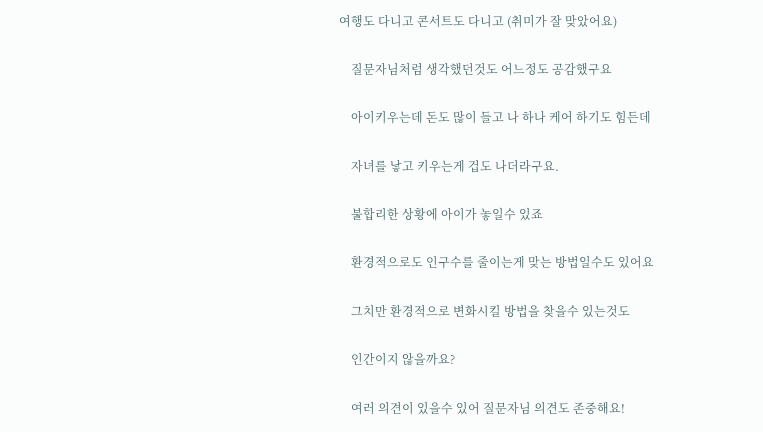여행도 다니고 콘서트도 다니고 (취미가 잘 맞았어요)

    질문자님처럼 생각했던것도 어느정도 공감했구요

    아이키우는데 돈도 많이 들고 나 하나 케어 하기도 힘든데

    자녀를 낳고 키우는게 겁도 나더라구요.

    불합리한 상황에 아이가 놓일수 있죠

    환경적으로도 인구수를 줄이는게 맞는 방법일수도 있어요

    그치만 환경적으로 변화시킬 방법을 찾을수 있는것도

    인간이지 않을까요?

    여러 의견이 있을수 있어 질문자님 의견도 존중해요!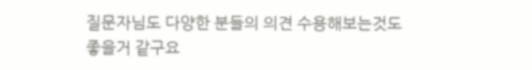질문자님도 다양한 분들의 의견 수용해보는것도 좋을거 같구요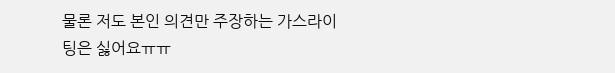물론 저도 본인 의견만 주장하는 가스라이팅은 싫어요ㅠㅠ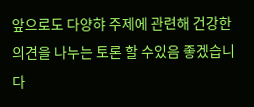앞으로도 다양햐 주제에 관련해 건강한 의견을 나누는 토론 할 수있음 좋겠습니다